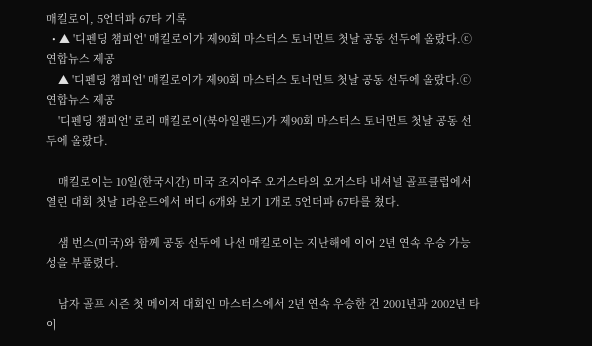매킬로이, 5언더파 67타 기록
  • ▲ '디펜딩 챔피언' 매킬로이가 제90회 마스터스 토너먼트 첫날 공동 선두에 올랐다.ⓒ연합뉴스 제공
    ▲ '디펜딩 챔피언' 매킬로이가 제90회 마스터스 토너먼트 첫날 공동 선두에 올랐다.ⓒ연합뉴스 제공
    '디펜딩 챔피언' 로리 매킬로이(북아일랜드)가 제90회 마스터스 토너먼트 첫날 공동 선두에 올랐다.

    매킬로이는 10일(한국시간) 미국 조지아주 오거스타의 오거스타 내셔널 골프클럽에서 열린 대회 첫날 1라운드에서 버디 6개와 보기 1개로 5언더파 67타를 쳤다.

    샘 번스(미국)와 함께 공동 선두에 나선 매킬로이는 지난해에 이어 2년 연속 우승 가능성을 부풀렸다.

    남자 골프 시즌 첫 메이저 대회인 마스터스에서 2년 연속 우승한 건 2001년과 2002년 타이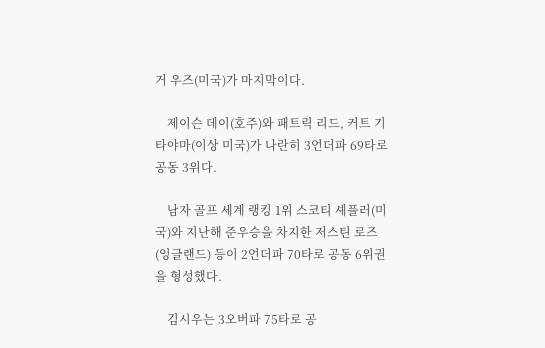거 우즈(미국)가 마지막이다.

    제이슨 데이(호주)와 패트릭 리드, 커트 기타야마(이상 미국)가 나란히 3언더파 69타로 공동 3위다.

    남자 골프 세계 랭킹 1위 스코티 셰플러(미국)와 지난해 준우승을 차지한 저스틴 로즈(잉글랜드) 등이 2언더파 70타로 공동 6위권을 형성했다.

    김시우는 3오버파 75타로 공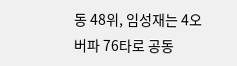동 48위, 임성재는 4오버파 76타로 공동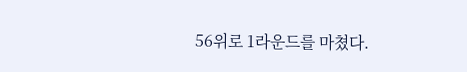56위로 1라운드를 마쳤다.